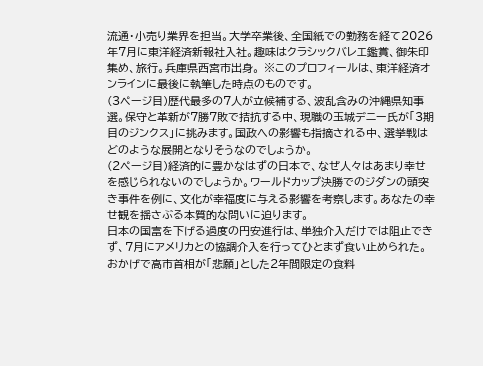流通・小売り業界を担当。大学卒業後、全国紙での勤務を経て2026年7月に東洋経済新報社入社。趣味はクラシックバレエ鑑賞、御朱印集め、旅行。兵庫県西宮市出身。 ※このプロフィールは、東洋経済オンラインに最後に執筆した時点のものです。
(3ページ目)歴代最多の7人が立候補する、波乱含みの沖縄県知事選。保守と革新が7勝7敗で拮抗する中、現職の玉城デニー氏が「3期目のジンクス」に挑みます。国政への影響も指摘される中、選挙戦はどのような展開となりそうなのでしょうか。
(2ページ目)経済的に豊かなはずの日本で、なぜ人々はあまり幸せを感じられないのでしょうか。ワールドカップ決勝でのジダンの頭突き事件を例に、文化が幸福度に与える影響を考察します。あなたの幸せ観を揺さぶる本質的な問いに迫ります。
日本の国富を下げる過度の円安進行は、単独介入だけでは阻止できず、7月にアメリカとの協調介入を行ってひとまず食い止められた。おかげで高市首相が「悲願」とした2年間限定の食料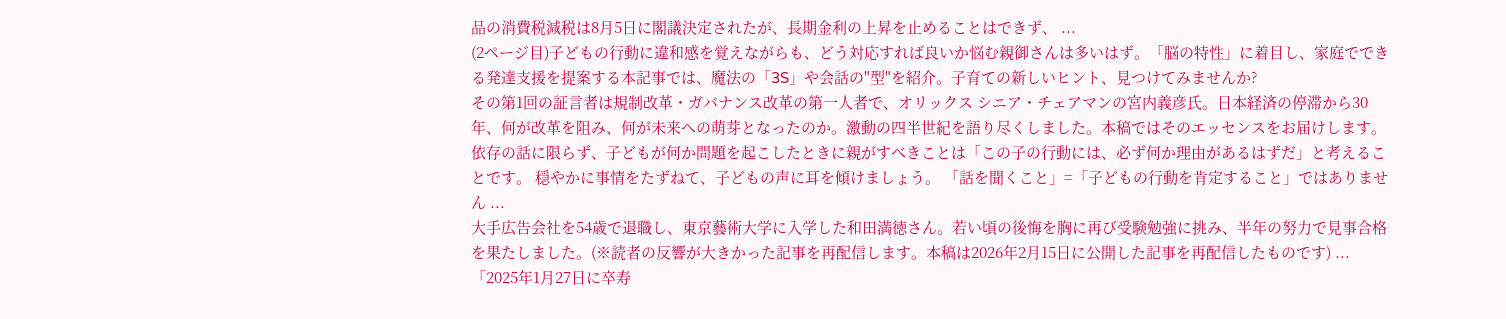品の消費税減税は8月5日に閣議決定されたが、長期金利の上昇を止めることはできず、 ...
(2ページ目)子どもの行動に違和感を覚えながらも、どう対応すれば良いか悩む親御さんは多いはず。「脳の特性」に着目し、家庭でできる発達支援を提案する本記事では、魔法の「3S」や会話の"型"を紹介。子育ての新しいヒント、見つけてみませんか?
その第1回の証言者は規制改革・ガバナンス改革の第一人者で、オリックス シニア・チェアマンの宮内義彦氏。日本経済の停滞から30年、何が改革を阻み、何が未来への萌芽となったのか。激動の四半世紀を語り尽くしました。本稿ではそのエッセンスをお届けします。
依存の話に限らず、子どもが何か問題を起こしたときに親がすべきことは「この子の行動には、必ず何か理由があるはずだ」と考えることです。 穏やかに事情をたずねて、子どもの声に耳を傾けましょう。 「話を聞くこと」=「子どもの行動を肯定すること」ではありません ...
大手広告会社を54歳で退職し、東京藝術大学に入学した和田満徳さん。若い頃の後悔を胸に再び受験勉強に挑み、半年の努力で見事合格を果たしました。(※読者の反響が大きかった記事を再配信します。本稿は2026年2月15日に公開した記事を再配信したものです) ...
「2025年1月27日に卒寿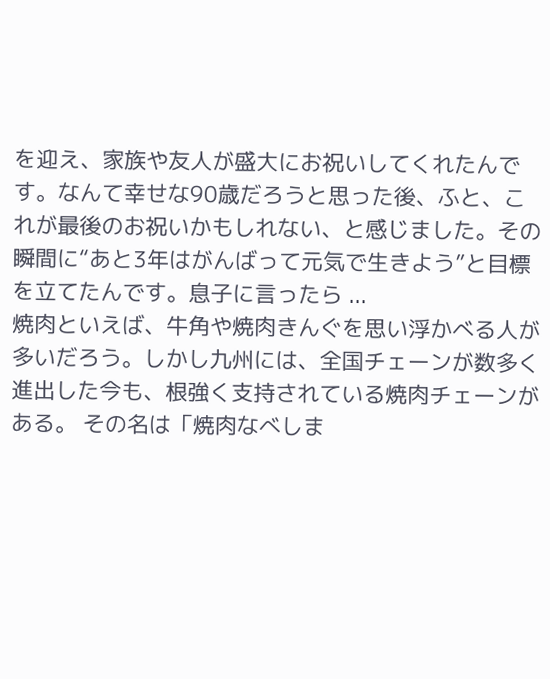を迎え、家族や友人が盛大にお祝いしてくれたんです。なんて幸せな90歳だろうと思った後、ふと、これが最後のお祝いかもしれない、と感じました。その瞬間に“あと3年はがんばって元気で生きよう”と目標を立てたんです。息子に言ったら ...
焼肉といえば、牛角や焼肉きんぐを思い浮かべる人が多いだろう。しかし九州には、全国チェーンが数多く進出した今も、根強く支持されている焼肉チェーンがある。 その名は「焼肉なべしま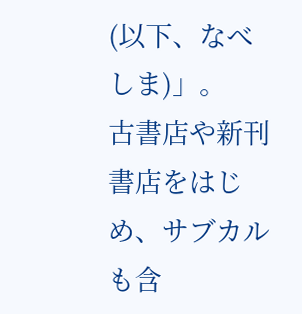(以下、なべしま)」。
古書店や新刊書店をはじめ、サブカルも含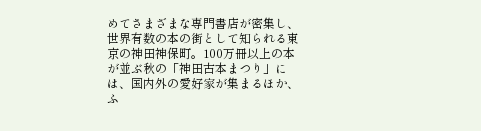めてさまざまな専門書店が密集し、世界有数の本の街として知られる東京の神田神保町。100万冊以上の本が並ぶ秋の「神田古本まつり」には、国内外の愛好家が集まるほか、ふ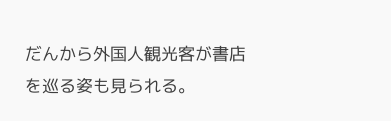だんから外国人観光客が書店を巡る姿も見られる。